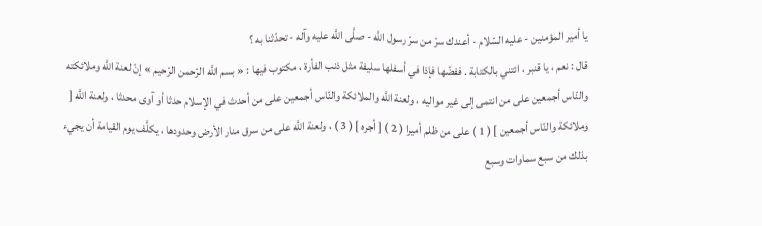يا أمير المؤمنين - عليه السّلام - أعندك سرّ من سرّ رسول اللَّه - صلَّى اللَّه عليه وآله - تحدّثنا به ؟
قال : نعم ، يا قنبر ، ائتني بالكتابة . ففضّها فإذا في أسفلها سليفة مثل ذنب الفأرة ، مكتوب فيها : « بسم اللَّه الرّحمن الرّحيم » إنّ لعنة اللَّه وملائكته والنّاس أجمعين على من انتمى إلى غير مواليه ، ولعنة اللَّه والملائكة والنّاس أجمعين على من أحدث في الإسلام حدثا أو آوى محدثا ، ولعنة اللَّه [ وملائكة والنّاس أجمعين ] ( 1 ) على من ظلم أميرا ( 2 ) [ أجره ] ( 3 ) ، ولعنة اللَّه على من سرق منار الأرض وحدودها ، يكلَّف يوم القيامة أن يجيء بذلك من سبع سماوات وسبع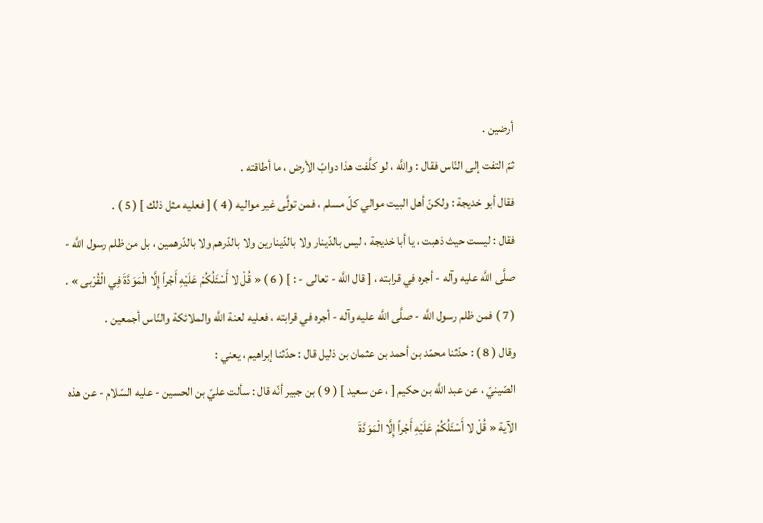أرضين .
ثمّ التفت إلى النّاس فقال : واللَّه ، لو كلَّفت هذا دوابّ الأرض ، ما أطاقته .
فقال أبو خديجة : ولكنّ أهل البيت موالي كلّ مسلم ، فمن تولَّى غير مواليه ( 4 ) [ فعليه مثل ذلك ] ( 5 ) .
فقال : ليست حيث ذهبت ، يا أبا خديجة ، ليس بالدّينار ولا بالدّينارين ولا بالدّرهم ولا بالدّرهمين ، بل من ظلم رسول اللَّه - صلَّى اللَّه عليه وآله - أجره في قرابته ، [ قال اللَّه - تعالى - : ] ( 6 ) « قُلْ لا أَسْئَلُكُمْ عَلَيْهِ أَجْراً إِلَّا الْمَوَدَّةَ فِي الْقُرْبى » . ( 7 ) فمن ظلم رسول اللَّه - صلَّى اللَّه عليه وآله - أجره في قرابته ، فعليه لعنة اللَّه والملائكة والنّاس أجمعين .
وقال ( 8 ) : حدّثنا محمّد بن أحمد بن عثمان بن ذليل قال : حدّثنا إبراهيم ، يعني :
الصّينيّ ، عن عبد اللَّه بن حكيم [ ، عن سعيد ] ( 9 ) بن جبير أنّه قال : سألت عليّ بن الحسين - عليه السّلام - عن هذه الآية « قُلْ لا أَسْئَلُكُمْ عَلَيْهِ أَجْراً إِلَّا الْمَوَدَّةَ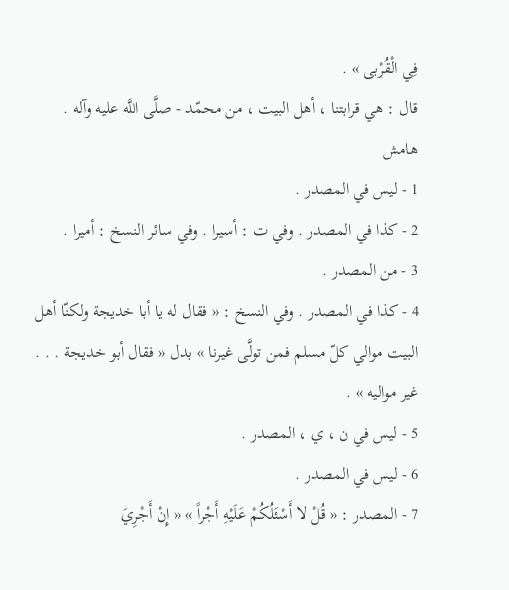فِي الْقُرْبى » .
قال : هي قرابتنا ، أهل البيت ، من محمّد - صلَّى اللَّه عليه وآله .
هامش
1 - ليس في المصدر .
2 - كذا في المصدر . وفي ت : أسيرا . وفي سائر النسخ : أميرا .
3 - من المصدر .
4 - كذا في المصدر . وفي النسخ : « فقال له يا أبا خديجة ولكنّا أهل البيت موالي كلّ مسلم فمن تولَّى غيرنا » بدل « فقال أبو خديجة . . . غير مواليه » .
5 - ليس في ن ، ي ، المصدر .
6 - ليس في المصدر .
7 - المصدر : « قُلْ لا أَسْئَلُكُمْ عَلَيْهِ أَجْراً » « إِنْ أَجْرِيَ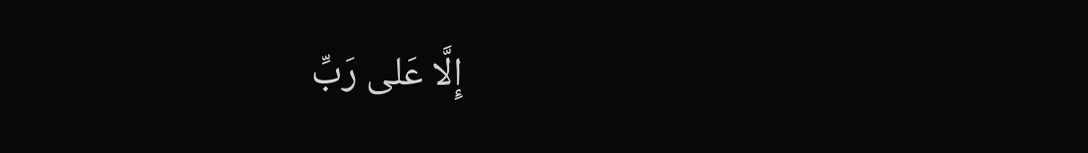إِلَّا عَلى رَبِّ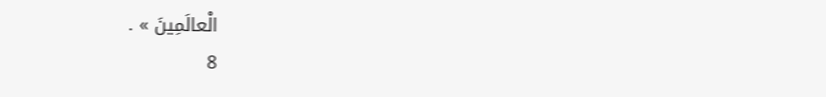الْعالَمِينَ » .
8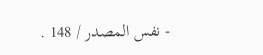- نفس المصدر / 148 .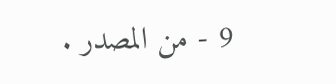9 - من المصدر .